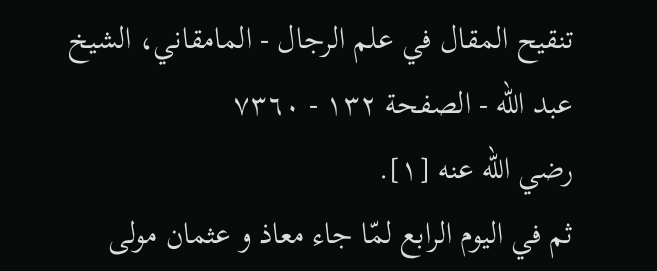تنقيح المقال في علم الرجال - المامقاني، الشيخ عبد الله - الصفحة ١٣٢ - ٧٣٦٠
رضي اللّه عنه [١].
ثم في اليوم الرابع لمّا جاء معاذ و عثمان مولى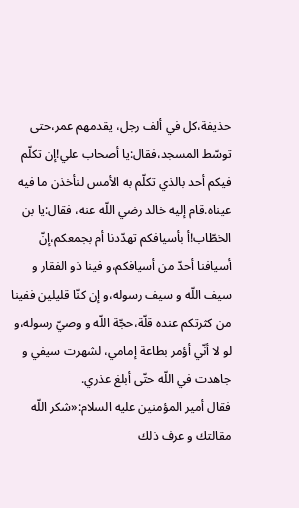حذيفة،كل في ألف رجل، يقدمهم عمر،حتى توسّط المسجد،فقال:يا أصحاب علي!إن تكلّم فيكم أحد بالذي تكلّم به الأمس لنأخذن ما فيه عيناه.قام إليه خالد رضي اللّه عنه، فقال:يا بن الخطّاب!أ بأسيافكم تهدّدنا أم بجمعكم،إنّ أسيافنا أحدّ من أسيافكم،و فينا ذو الفقار و سيف اللّه و سيف رسوله،و إن كنّا قليلين ففينا من كثرتكم عنده قلّة،حجّة اللّه و وصيّ رسوله،و لو لا أنّي أؤمر بطاعة إمامي، لشهرت سيفي و جاهدت في اللّه حتّى أبلغ عذري.
فقال أمير المؤمنين عليه السلام:«شكر اللّه مقالتك و عرف ذلك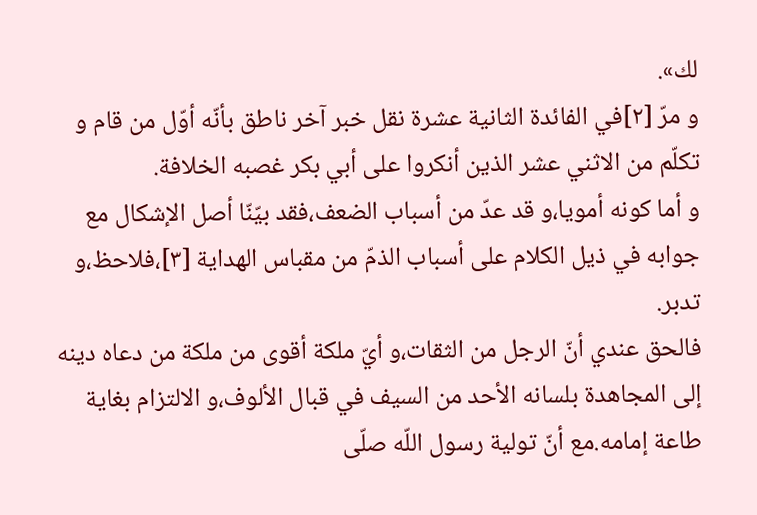لك».
و مرّ [٢]في الفائدة الثانية عشرة نقل خبر آخر ناطق بأنّه أوّل من قام و تكلّم من الاثني عشر الذين أنكروا على أبي بكر غصبه الخلافة.
و أما كونه أمويا،و قد عدّ من أسباب الضعف،فقد بيّنّا أصل الإشكال مع جوابه في ذيل الكلام على أسباب الذمّ من مقباس الهداية [٣]،فلاحظ،و تدبر.
فالحق عندي أنّ الرجل من الثقات،و أيّ ملكة أقوى من ملكة من دعاه دينه إلى المجاهدة بلسانه الأحد من السيف في قبال الألوف،و الالتزام بغاية طاعة إمامه.مع أنّ تولية رسول اللّه صلّى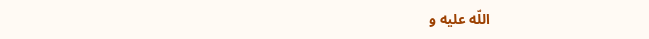اللّه عليه و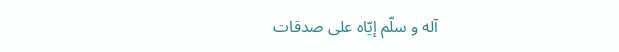آله و سلّم إيّاه على صدقات